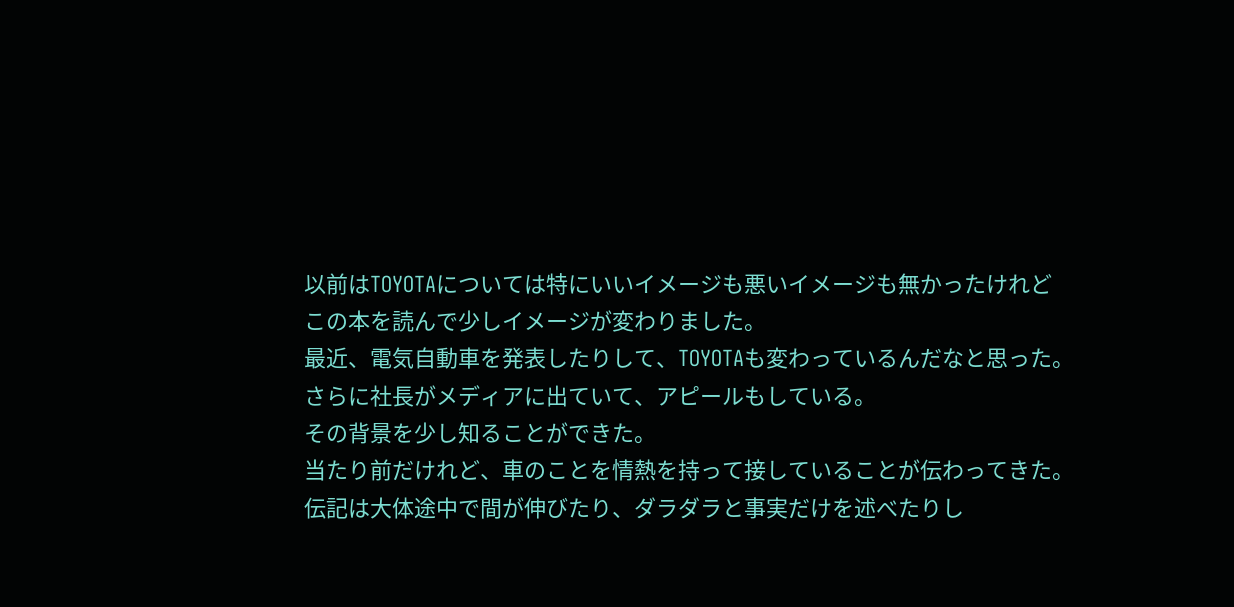以前はTOYOTAについては特にいいイメージも悪いイメージも無かったけれど
この本を読んで少しイメージが変わりました。
最近、電気自動車を発表したりして、TOYOTAも変わっているんだなと思った。
さらに社長がメディアに出ていて、アピールもしている。
その背景を少し知ることができた。
当たり前だけれど、車のことを情熱を持って接していることが伝わってきた。
伝記は大体途中で間が伸びたり、ダラダラと事実だけを述べたりし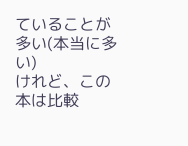ていることが多い(本当に多い)
けれど、この本は比較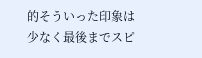的そういった印象は少なく最後までスピ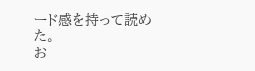ード感を持って読めた。
お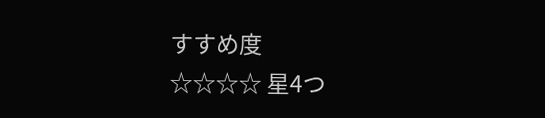すすめ度
☆☆☆☆ 星4つ